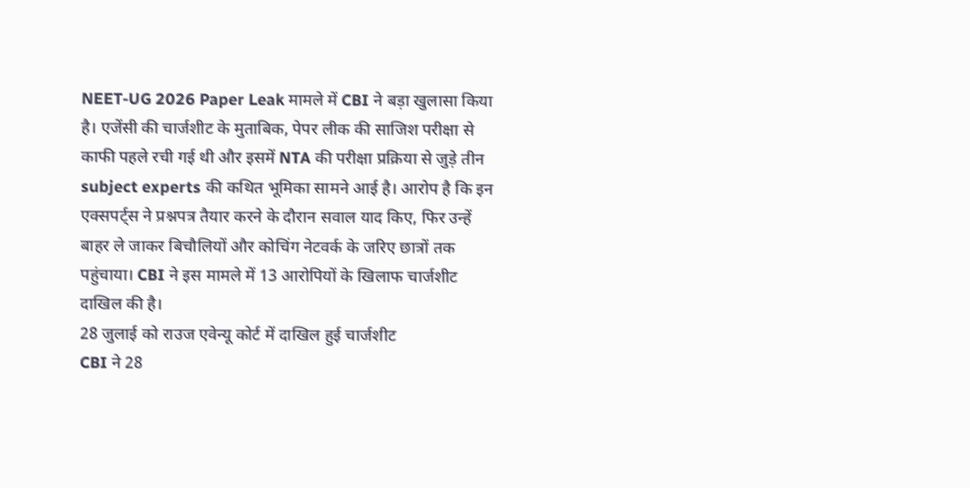NEET-UG 2026 Paper Leak मामले में CBI ने बड़ा खुलासा किया है। एजेंसी की चार्जशीट के मुताबिक, पेपर लीक की साजिश परीक्षा से काफी पहले रची गई थी और इसमें NTA की परीक्षा प्रक्रिया से जुड़े तीन subject experts की कथित भूमिका सामने आई है। आरोप है कि इन एक्सपर्ट्स ने प्रश्नपत्र तैयार करने के दौरान सवाल याद किए, फिर उन्हें बाहर ले जाकर बिचौलियों और कोचिंग नेटवर्क के जरिए छात्रों तक पहुंचाया। CBI ने इस मामले में 13 आरोपियों के खिलाफ चार्जशीट दाखिल की है।
28 जुलाई को राउज एवेन्यू कोर्ट में दाखिल हुई चार्जशीट
CBI ने 28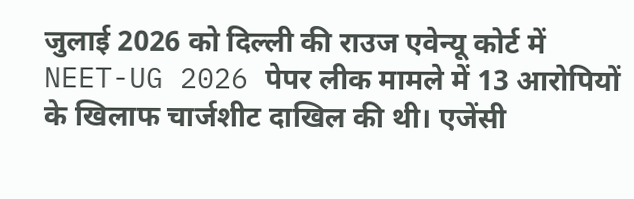जुलाई 2026 को दिल्ली की राउज एवेन्यू कोर्ट में NEET-UG 2026 पेपर लीक मामले में 13 आरोपियों के खिलाफ चार्जशीट दाखिल की थी। एजेंसी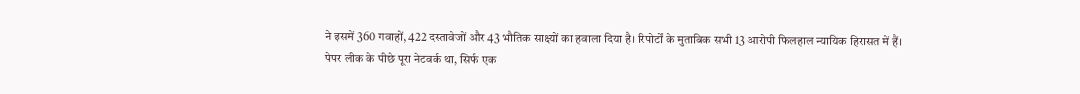ने इसमें 360 गवाहों, 422 दस्तावेजों और 43 भौतिक साक्ष्यों का हवाला दिया है। रिपोर्टों के मुताबिक सभी 13 आरोपी फिलहाल न्यायिक हिरासत में हैं।
पेपर लीक के पीछे पूरा नेटवर्क था, सिर्फ एक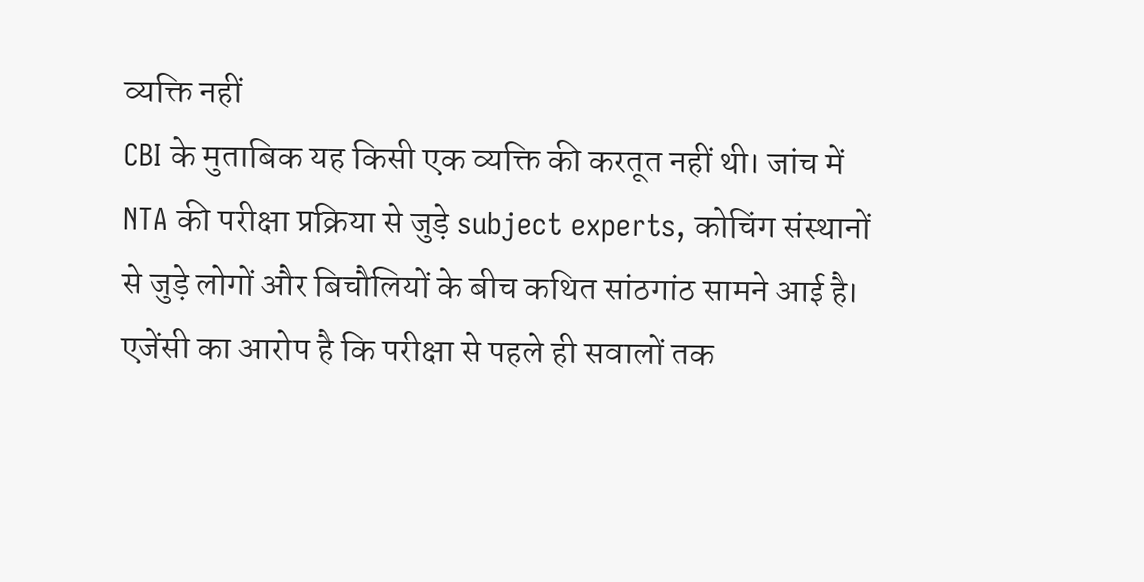व्यक्ति नहीं
CBI के मुताबिक यह किसी एक व्यक्ति की करतूत नहीं थी। जांच में NTA की परीक्षा प्रक्रिया से जुड़े subject experts, कोचिंग संस्थानों से जुड़े लोगों और बिचौलियों के बीच कथित सांठगांठ सामने आई है। एजेंसी का आरोप है कि परीक्षा से पहले ही सवालों तक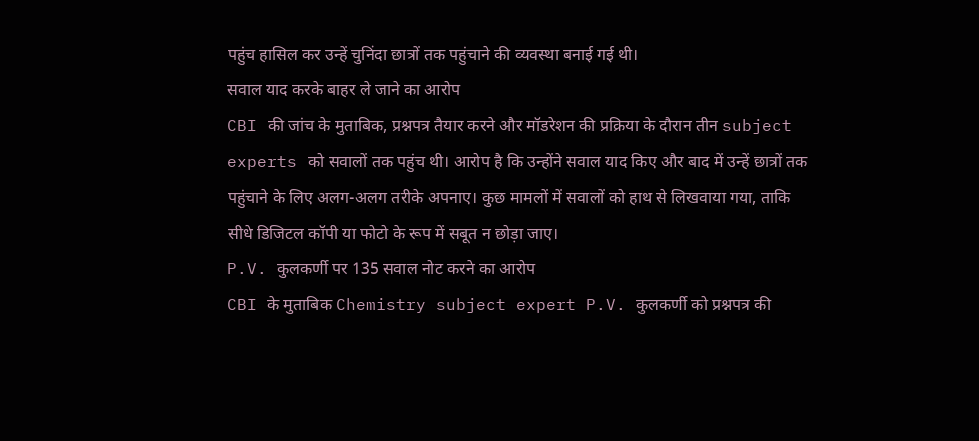पहुंच हासिल कर उन्हें चुनिंदा छात्रों तक पहुंचाने की व्यवस्था बनाई गई थी।
सवाल याद करके बाहर ले जाने का आरोप
CBI की जांच के मुताबिक, प्रश्नपत्र तैयार करने और मॉडरेशन की प्रक्रिया के दौरान तीन subject experts को सवालों तक पहुंच थी। आरोप है कि उन्होंने सवाल याद किए और बाद में उन्हें छात्रों तक पहुंचाने के लिए अलग-अलग तरीके अपनाए। कुछ मामलों में सवालों को हाथ से लिखवाया गया, ताकि सीधे डिजिटल कॉपी या फोटो के रूप में सबूत न छोड़ा जाए।
P.V. कुलकर्णी पर 135 सवाल नोट करने का आरोप
CBI के मुताबिक Chemistry subject expert P.V. कुलकर्णी को प्रश्नपत्र की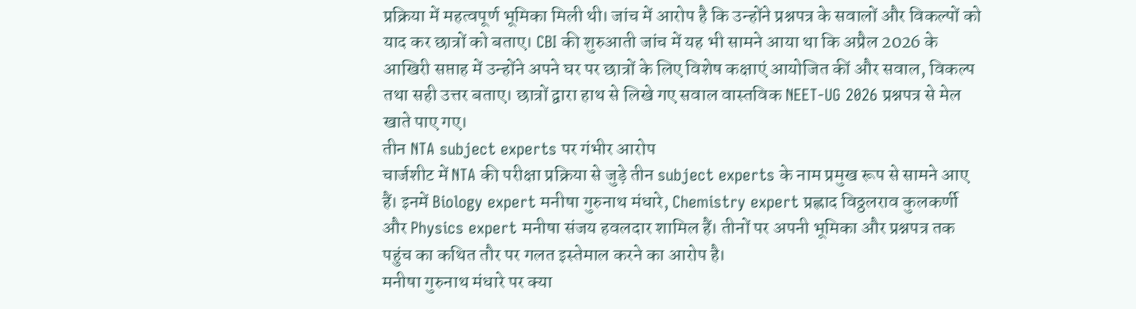प्रक्रिया में महत्वपूर्ण भूमिका मिली थी। जांच में आरोप है कि उन्होंने प्रश्नपत्र के सवालों और विकल्पों को याद कर छात्रों को बताए। CBI की शुरुआती जांच में यह भी सामने आया था कि अप्रैल 2026 के आखिरी सप्ताह में उन्होंने अपने घर पर छात्रों के लिए विशेष कक्षाएं आयोजित कीं और सवाल, विकल्प तथा सही उत्तर बताए। छात्रों द्वारा हाथ से लिखे गए सवाल वास्तविक NEET-UG 2026 प्रश्नपत्र से मेल खाते पाए गए।
तीन NTA subject experts पर गंभीर आरोप
चार्जशीट में NTA की परीक्षा प्रक्रिया से जुड़े तीन subject experts के नाम प्रमुख रूप से सामने आए हैं। इनमें Biology expert मनीषा गुरुनाथ मंधारे, Chemistry expert प्रह्लाद विठ्ठलराव कुलकर्णी और Physics expert मनीषा संजय हवलदार शामिल हैं। तीनों पर अपनी भूमिका और प्रश्नपत्र तक पहुंच का कथित तौर पर गलत इस्तेमाल करने का आरोप है।
मनीषा गुरुनाथ मंधारे पर क्या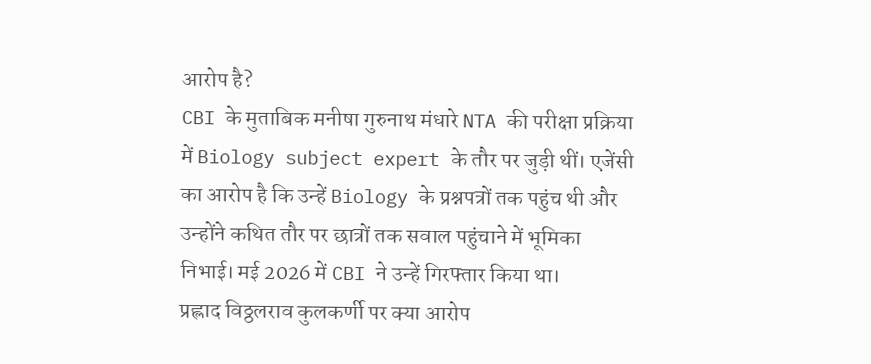आरोप है?
CBI के मुताबिक मनीषा गुरुनाथ मंधारे NTA की परीक्षा प्रक्रिया में Biology subject expert के तौर पर जुड़ी थीं। एजेंसी का आरोप है कि उन्हें Biology के प्रश्नपत्रों तक पहुंच थी और उन्होंने कथित तौर पर छात्रों तक सवाल पहुंचाने में भूमिका निभाई। मई 2026 में CBI ने उन्हें गिरफ्तार किया था।
प्रह्लाद विठ्ठलराव कुलकर्णी पर क्या आरोप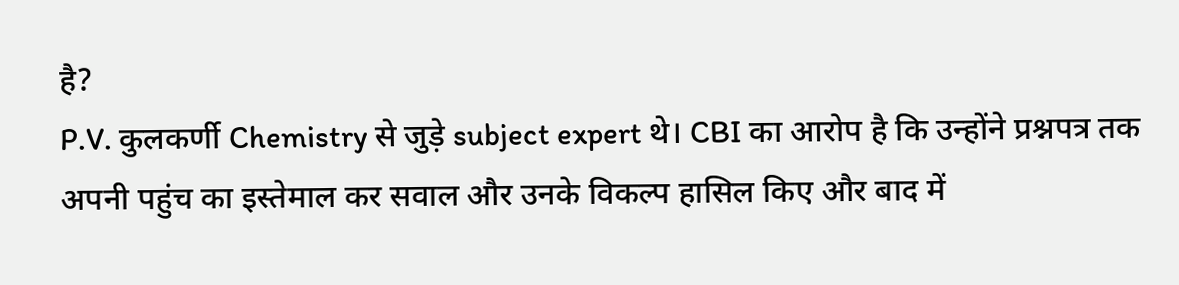है?
P.V. कुलकर्णी Chemistry से जुड़े subject expert थे। CBI का आरोप है कि उन्होंने प्रश्नपत्र तक अपनी पहुंच का इस्तेमाल कर सवाल और उनके विकल्प हासिल किए और बाद में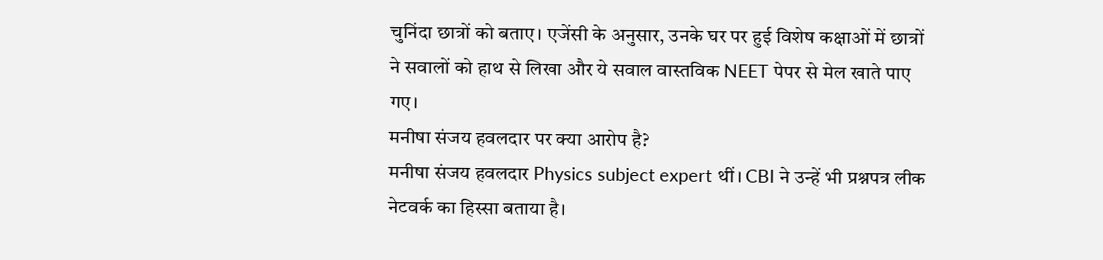चुनिंदा छात्रों को बताए। एजेंसी के अनुसार, उनके घर पर हुई विशेष कक्षाओं में छात्रों ने सवालों को हाथ से लिखा और ये सवाल वास्तविक NEET पेपर से मेल खाते पाए गए।
मनीषा संजय हवलदार पर क्या आरोप है?
मनीषा संजय हवलदार Physics subject expert थीं। CBI ने उन्हें भी प्रश्नपत्र लीक नेटवर्क का हिस्सा बताया है।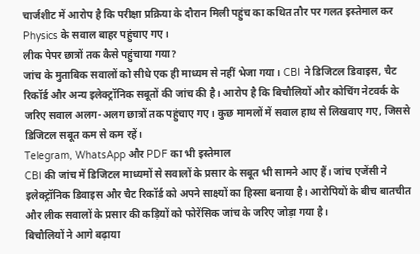चार्जशीट में आरोप है कि परीक्षा प्रक्रिया के दौरान मिली पहुंच का कथित तौर पर गलत इस्तेमाल कर Physics के सवाल बाहर पहुंचाए गए।
लीक पेपर छात्रों तक कैसे पहुंचाया गया?
जांच के मुताबिक सवालों को सीधे एक ही माध्यम से नहीं भेजा गया। CBI ने डिजिटल डिवाइस, चैट रिकॉर्ड और अन्य इलेक्ट्रॉनिक सबूतों की जांच की है। आरोप है कि बिचौलियों और कोचिंग नेटवर्क के जरिए सवाल अलग-अलग छात्रों तक पहुंचाए गए। कुछ मामलों में सवाल हाथ से लिखवाए गए, जिससे डिजिटल सबूत कम से कम रहें।
Telegram, WhatsApp और PDF का भी इस्तेमाल
CBI की जांच में डिजिटल माध्यमों से सवालों के प्रसार के सबूत भी सामने आए हैं। जांच एजेंसी ने इलेक्ट्रॉनिक डिवाइस और चैट रिकॉर्ड को अपने साक्ष्यों का हिस्सा बनाया है। आरोपियों के बीच बातचीत और लीक सवालों के प्रसार की कड़ियों को फोरेंसिक जांच के जरिए जोड़ा गया है।
बिचौलियों ने आगे बढ़ाया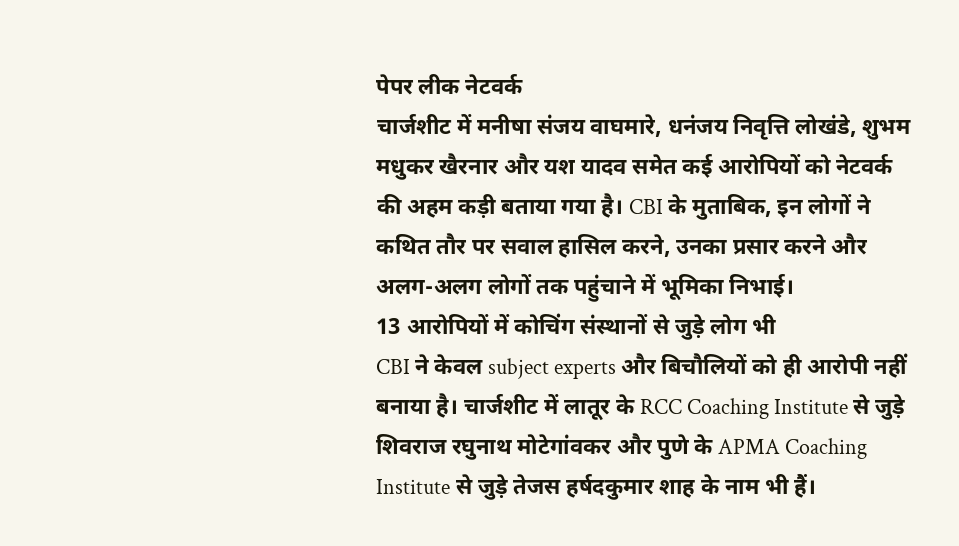पेपर लीक नेटवर्क
चार्जशीट में मनीषा संजय वाघमारे, धनंजय निवृत्ति लोखंडे, शुभम मधुकर खैरनार और यश यादव समेत कई आरोपियों को नेटवर्क की अहम कड़ी बताया गया है। CBI के मुताबिक, इन लोगों ने कथित तौर पर सवाल हासिल करने, उनका प्रसार करने और अलग-अलग लोगों तक पहुंचाने में भूमिका निभाई।
13 आरोपियों में कोचिंग संस्थानों से जुड़े लोग भी
CBI ने केवल subject experts और बिचौलियों को ही आरोपी नहीं बनाया है। चार्जशीट में लातूर के RCC Coaching Institute से जुड़े शिवराज रघुनाथ मोटेगांवकर और पुणे के APMA Coaching Institute से जुड़े तेजस हर्षदकुमार शाह के नाम भी हैं।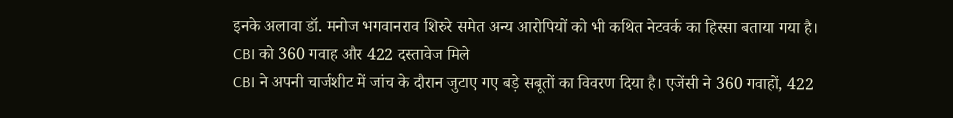इनके अलावा डॉ. मनोज भगवानराव शिरुरे समेत अन्य आरोपियों को भी कथित नेटवर्क का हिस्सा बताया गया है।
CBI को 360 गवाह और 422 दस्तावेज मिले
CBI ने अपनी चार्जशीट में जांच के दौरान जुटाए गए बड़े सबूतों का विवरण दिया है। एजेंसी ने 360 गवाहों, 422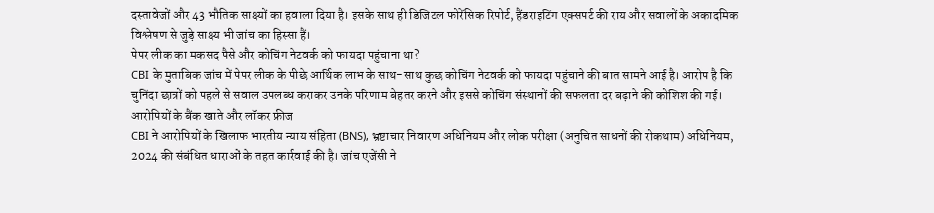दस्तावेजों और 43 भौतिक साक्ष्यों का हवाला दिया है। इसके साथ ही डिजिटल फोरेंसिक रिपोर्ट, हैंडराइटिंग एक्सपर्ट की राय और सवालों के अकादमिक विश्लेषण से जुड़े साक्ष्य भी जांच का हिस्सा हैं।
पेपर लीक का मकसद पैसे और कोचिंग नेटवर्क को फायदा पहुंचाना था?
CBI के मुताबिक जांच में पेपर लीक के पीछे आर्थिक लाभ के साथ-साथ कुछ कोचिंग नेटवर्क को फायदा पहुंचाने की बात सामने आई है। आरोप है कि चुनिंदा छात्रों को पहले से सवाल उपलब्ध कराकर उनके परिणाम बेहतर करने और इससे कोचिंग संस्थानों की सफलता दर बढ़ाने की कोशिश की गई।
आरोपियों के बैंक खाते और लॉकर फ्रीज
CBI ने आरोपियों के खिलाफ भारतीय न्याय संहिता (BNS), भ्रष्टाचार निवारण अधिनियम और लोक परीक्षा (अनुचित साधनों की रोकथाम) अधिनियम, 2024 की संबंधित धाराओं के तहत कार्रवाई की है। जांच एजेंसी ने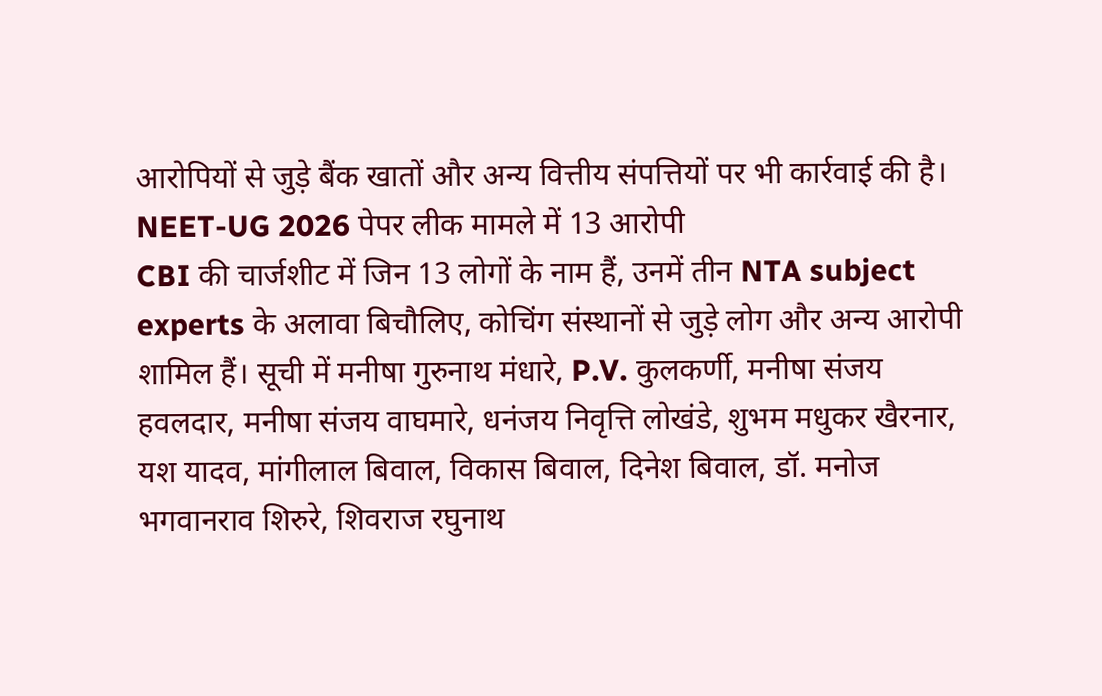आरोपियों से जुड़े बैंक खातों और अन्य वित्तीय संपत्तियों पर भी कार्रवाई की है।
NEET-UG 2026 पेपर लीक मामले में 13 आरोपी
CBI की चार्जशीट में जिन 13 लोगों के नाम हैं, उनमें तीन NTA subject experts के अलावा बिचौलिए, कोचिंग संस्थानों से जुड़े लोग और अन्य आरोपी शामिल हैं। सूची में मनीषा गुरुनाथ मंधारे, P.V. कुलकर्णी, मनीषा संजय हवलदार, मनीषा संजय वाघमारे, धनंजय निवृत्ति लोखंडे, शुभम मधुकर खैरनार, यश यादव, मांगीलाल बिवाल, विकास बिवाल, दिनेश बिवाल, डॉ. मनोज भगवानराव शिरुरे, शिवराज रघुनाथ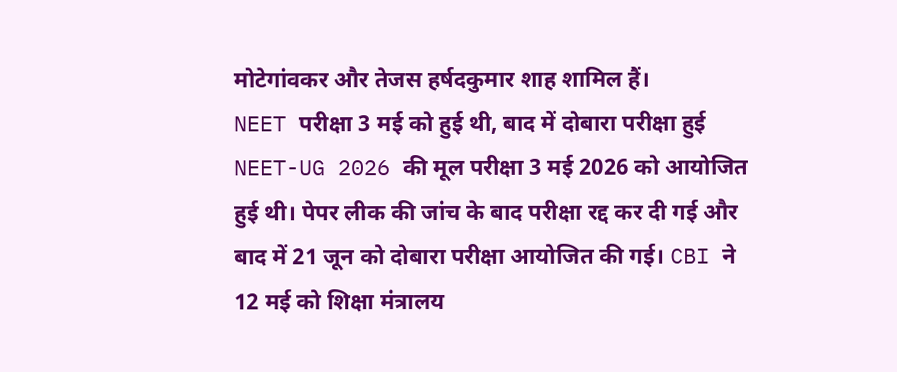मोटेगांवकर और तेजस हर्षदकुमार शाह शामिल हैं।
NEET परीक्षा 3 मई को हुई थी, बाद में दोबारा परीक्षा हुई
NEET-UG 2026 की मूल परीक्षा 3 मई 2026 को आयोजित हुई थी। पेपर लीक की जांच के बाद परीक्षा रद्द कर दी गई और बाद में 21 जून को दोबारा परीक्षा आयोजित की गई। CBI ने 12 मई को शिक्षा मंत्रालय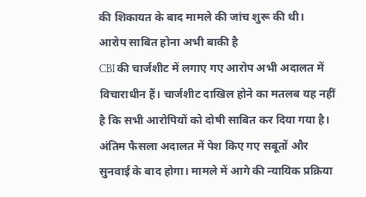की शिकायत के बाद मामले की जांच शुरू की थी।
आरोप साबित होना अभी बाकी है
CBI की चार्जशीट में लगाए गए आरोप अभी अदालत में विचाराधीन हैं। चार्जशीट दाखिल होने का मतलब यह नहीं है कि सभी आरोपियों को दोषी साबित कर दिया गया है। अंतिम फैसला अदालत में पेश किए गए सबूतों और सुनवाई के बाद होगा। मामले में आगे की न्यायिक प्रक्रिया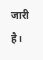जारी है।